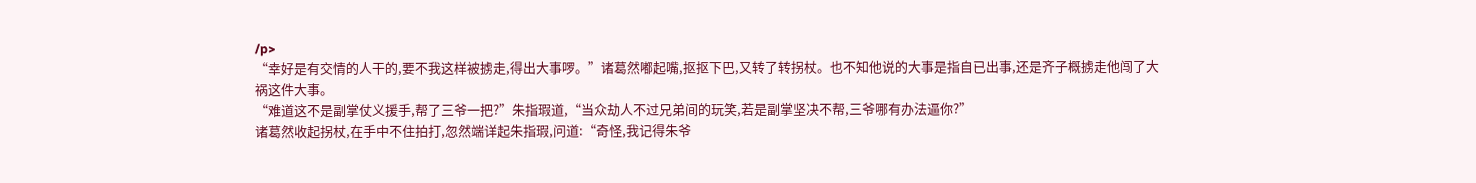/p>
“幸好是有交情的人干的,要不我这样被掳走,得出大事啰。”诸葛然嘟起嘴,抠抠下巴,又转了转拐杖。也不知他说的大事是指自已出事,还是齐子概掳走他闯了大祸这件大事。
“难道这不是副掌仗义援手,帮了三爷一把?”朱指瑕道,“当众劫人不过兄弟间的玩笑,若是副掌坚决不帮,三爷哪有办法逼你?”
诸葛然收起拐杖,在手中不住拍打,忽然端详起朱指瑕,问道:“奇怪,我记得朱爷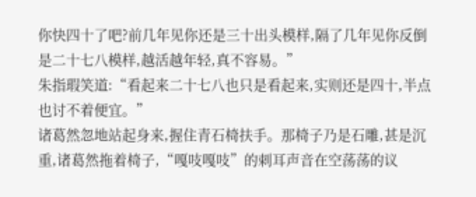你快四十了吧?前几年见你还是三十出头模样,隔了几年见你反倒是二十七八模样,越活越年轻,真不容易。”
朱指瑕笑道:“看起来二十七八也只是看起来,实则还是四十,半点也讨不着便宜。”
诸葛然忽地站起身来,握住青石椅扶手。那椅子乃是石雕,甚是沉重,诸葛然拖着椅子,“嘎吱嘎吱”的刺耳声音在空荡荡的议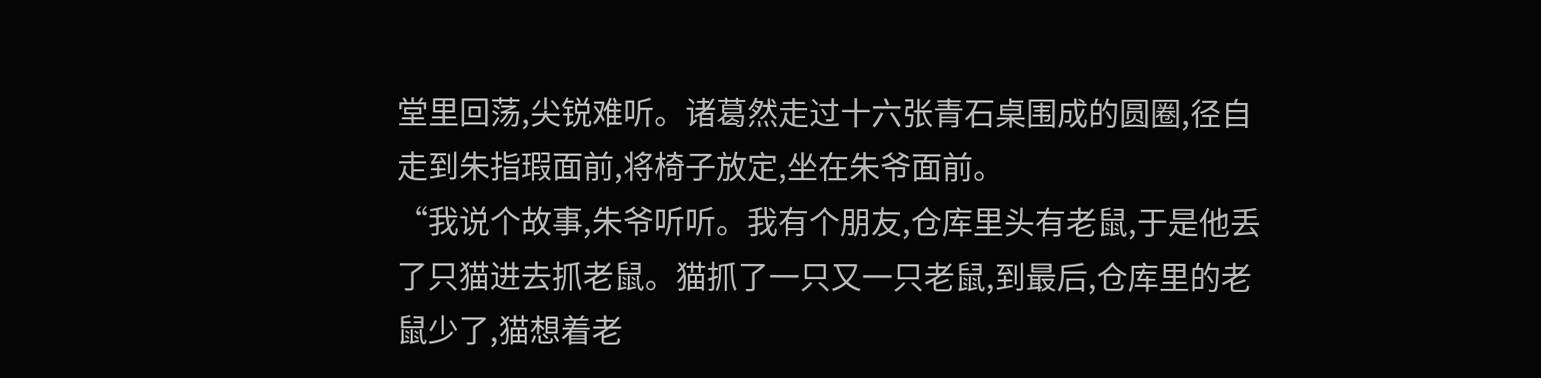堂里回荡,尖锐难听。诸葛然走过十六张青石桌围成的圆圈,径自走到朱指瑕面前,将椅子放定,坐在朱爷面前。
“我说个故事,朱爷听听。我有个朋友,仓库里头有老鼠,于是他丢了只猫进去抓老鼠。猫抓了一只又一只老鼠,到最后,仓库里的老鼠少了,猫想着老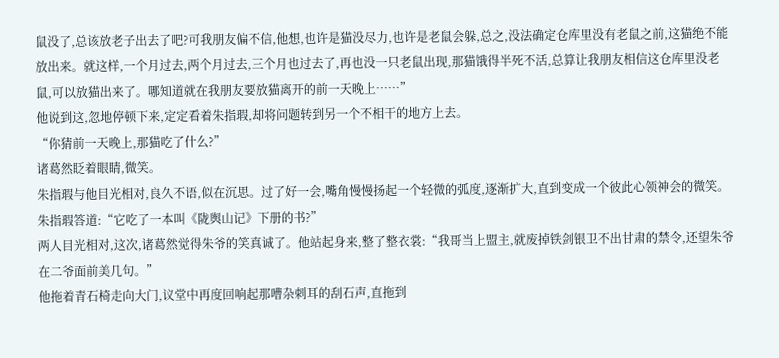鼠没了,总该放老子出去了吧?可我朋友偏不信,他想,也许是猫没尽力,也许是老鼠会躲,总之,没法确定仓库里没有老鼠之前,这猫绝不能放出来。就这样,一个月过去,两个月过去,三个月也过去了,再也没一只老鼠出现,那猫饿得半死不活,总算让我朋友相信这仓库里没老鼠,可以放猫出来了。哪知道就在我朋友要放猫离开的前一天晚上……”
他说到这,忽地停顿下来,定定看着朱指瑕,却将问题转到另一个不相干的地方上去。
“你猜前一天晚上,那猫吃了什么?”
诸葛然眨着眼睛,微笑。
朱指瑕与他目光相对,良久不语,似在沉思。过了好一会,嘴角慢慢扬起一个轻微的弧度,逐渐扩大,直到变成一个彼此心领神会的微笑。
朱指瑕答道:“它吃了一本叫《陇舆山记》下册的书?”
两人目光相对,这次,诸葛然觉得朱爷的笑真诚了。他站起身来,整了整衣裳:“我哥当上盟主,就废掉铁剑银卫不出甘肃的禁令,还望朱爷在二爷面前美几句。”
他拖着青石椅走向大门,议堂中再度回响起那嘈杂刺耳的刮石声,直拖到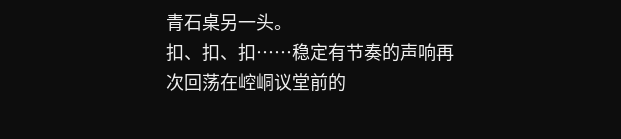青石桌另一头。
扣、扣、扣……稳定有节奏的声响再次回荡在崆峒议堂前的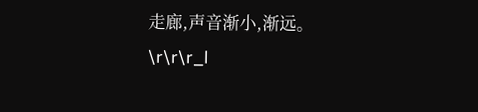走廊,声音渐小,渐远。
\r\r\r_l